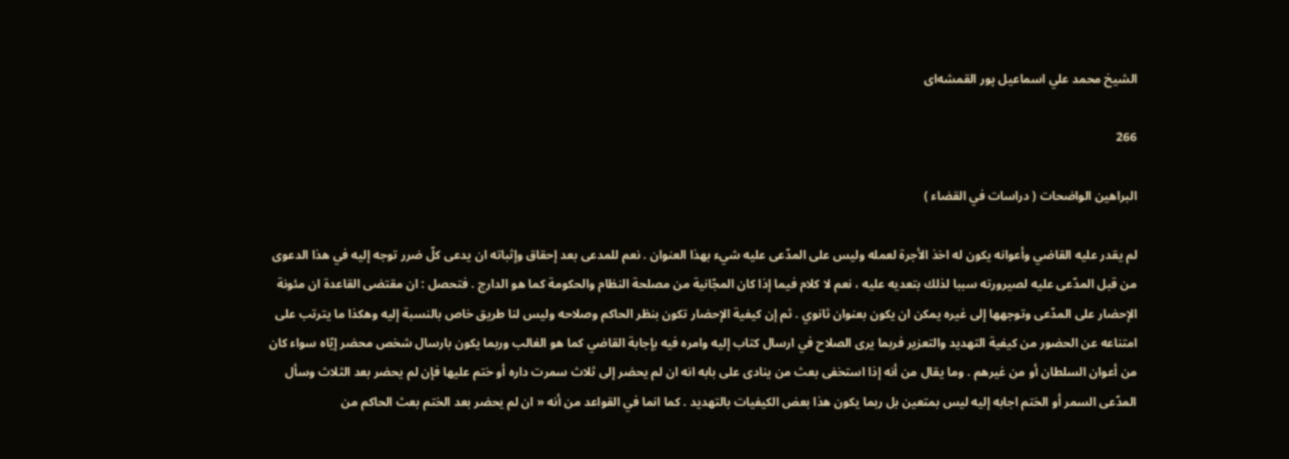الشيخ محمد علي اسماعيل پور القمشه‌اى

266

البراهين الواضحات ( دراسات في القضاء )

لم يقدر عليه القاضي وأعوانه يكون له اخذ الأجرة لعمله وليس على المدّعى عليه شيء بهذا العنوان . نعم للمدعى بعد إحقاق وإثباته ان يدعى كلّ ضرر توجه إليه في هذا الدعوى من قبل المدّعى عليه لصيرورته سببا لذلك بتعديه عليه ، نعم لا كلام فيما إذا كان المجّانية من مصلحة النظام والحكومة كما هو الدارج . فتحصل : ان مقتضى القاعدة ان مئونة الإحضار على المدّعى وتوجهها إلى غيره يمكن ان يكون بعنوان ثانوي . ثم إن كيفية الإحضار تكون بنظر الحاكم وصلاحه وليس لنا طريق خاص بالنسبة إليه وهكذا ما يترتب على امتناعه عن الحضور من كيفية التهديد والتعزير فربما يرى الصلاح في ارسال كتاب إليه وامره فيه بإجابة القاضي كما هو الغالب وربما يكون بارسال شخص محضر إيّاه سواء كان من أعوان السلطان أو من غيرهم . وما يقال من أنه إذا استخفى بعث من ينادى على بابه انه ان لم يحضر إلى ثلاث سمرت داره أو ختم عليها فإن لم يحضر بعد الثلاث وسأل المدّعى السمر أو الختم اجابه إليه ليس بمتعين بل ربما يكون هذا بعض الكيفيات بالتهديد . كما انما في القواعد من أنه « ان لم يحضر بعد الختم بعث الحاكم من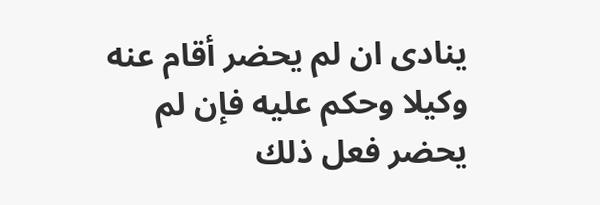ينادى ان لم يحضر أقام عنه وكيلا وحكم عليه فإن لم يحضر فعل ذلك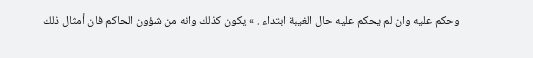وحكم عليه وان لم يحكم عليه حال الغيبة ابتداء . » يكون كذلك وانه من شؤون الحاكم فان أمثال ذلك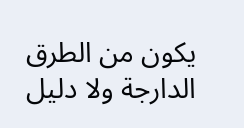يكون من الطرق الدارجة ولا دليل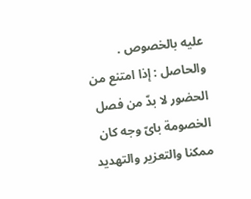عليه بالخصوص . والحاصل : إذا امتنع من الحضور لا بدّ من فصل الخصومة باىّ وجه كان ممكنا والتعزير والتهديد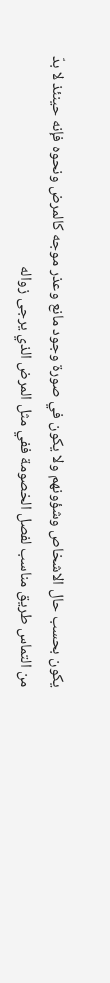يكون بحسب حال الاشخاص وشؤونهم ولا يكون في صورة وجود مانع وعذر موجه كالمرض ونحوه فإنه حينئذ لا بدّ من التماس طريق مناسب لفصل الخصومة ففي مثل المرض الذي يرجى زواله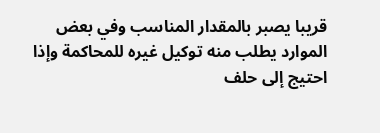قريبا يصبر بالمقدار المناسب وفي بعض الموارد يطلب منه توكيل غيره للمحاكمة وإذا احتيج إلى حلف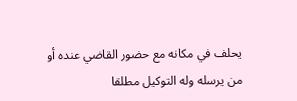يحلف في مكانه مع حضور القاضي عنده أو من يرسله وله التوكيل مطلقا